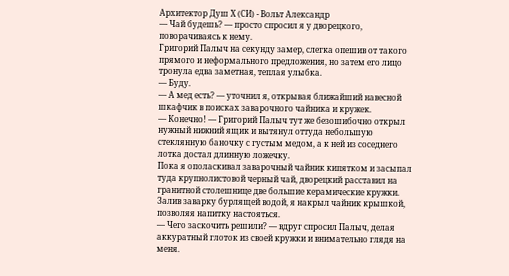Архитектор Душ Х (СИ) - Вольт Александр
— Чай будешь? — просто спросил я у дворецкого, поворачиваясь к нему.
Григорий Палыч на секунду замер, слегка опешив от такого прямого и неформального предложения, но затем его лицо тронула едва заметная, теплая улыбка.
— Буду.
— А мед есть? — уточнил я, открывая ближайший навесной шкафчик в поисках заварочного чайника и кружек.
— Конечно! — Григорий Палыч тут же безошибочно открыл нужный нижний ящик и вытянул оттуда небольшую стеклянную баночку с густым медом, а к ней из соседнего лотка достал длинную ложечку.
Пока я ополаскивал заварочный чайник кипятком и засыпал туда крупнолистовой черный чай, дворецкий расставил на гранитной столешнице две большие керамические кружки. Залив заварку бурлящей водой, я накрыл чайник крышкой, позволяя напитку настояться.
— Чего заскочить решили? — вдруг спросил Палыч, делая аккуратный глоток из своей кружки и внимательно глядя на меня.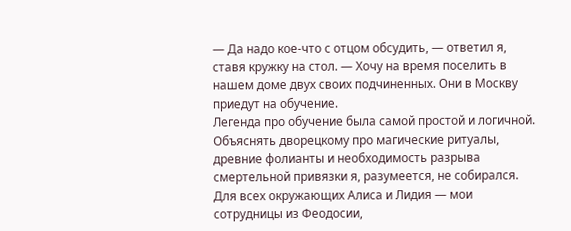— Да надо кое-что с отцом обсудить, — ответил я, ставя кружку на стол. — Хочу на время поселить в нашем доме двух своих подчиненных. Они в Москву приедут на обучение.
Легенда про обучение была самой простой и логичной. Объяснять дворецкому про магические ритуалы, древние фолианты и необходимость разрыва смертельной привязки я, разумеется, не собирался. Для всех окружающих Алиса и Лидия — мои сотрудницы из Феодосии,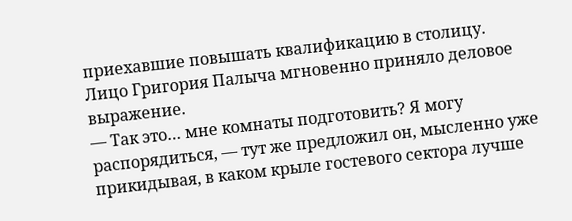приехавшие повышать квалификацию в столицу.
Лицо Григория Палыча мгновенно приняло деловое выражение.
— Так это… мне комнаты подготовить? Я могу распорядиться, — тут же предложил он, мысленно уже прикидывая, в каком крыле гостевого сектора лучше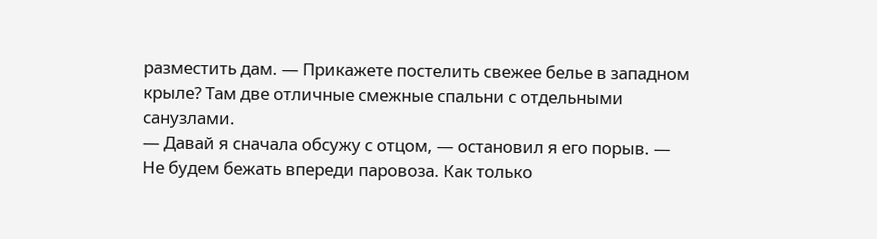разместить дам. — Прикажете постелить свежее белье в западном крыле? Там две отличные смежные спальни с отдельными санузлами.
— Давай я сначала обсужу с отцом, — остановил я его порыв. — Не будем бежать впереди паровоза. Как только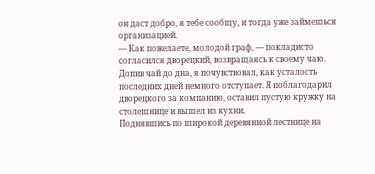он даст добро, я тебе сообщу, и тогда уже займешься организацией.
— Как пожелаете, молодой граф, — покладисто согласился дворецкий, возвращаясь к своему чаю.
Допив чай до дна, я почувствовал, как усталость последних дней немного отступает. Я поблагодарил дворецкого за компанию, оставил пустую кружку на столешнице и вышел из кухни.
Поднявшись по широкой деревянной лестнице на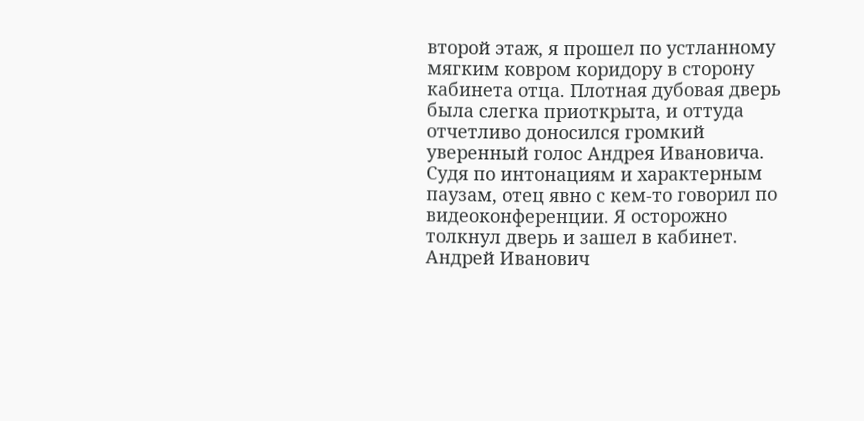второй этаж, я прошел по устланному мягким ковром коридору в сторону кабинета отца. Плотная дубовая дверь была слегка приоткрыта, и оттуда отчетливо доносился громкий уверенный голос Андрея Ивановича.
Судя по интонациям и характерным паузам, отец явно с кем-то говорил по видеоконференции. Я осторожно толкнул дверь и зашел в кабинет.
Андрей Иванович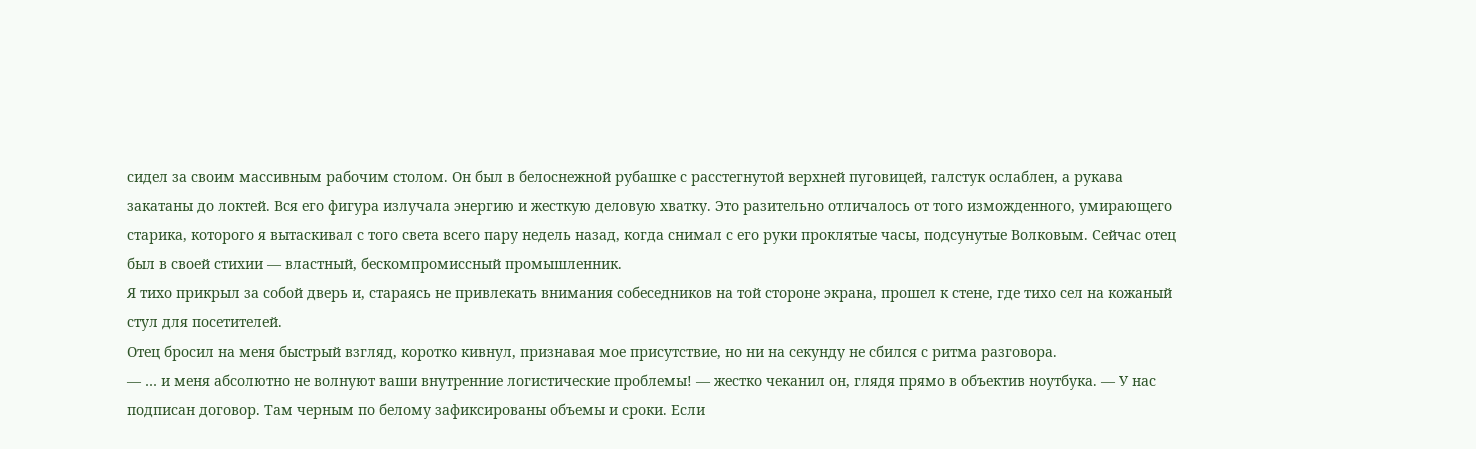сидел за своим массивным рабочим столом. Он был в белоснежной рубашке с расстегнутой верхней пуговицей, галстук ослаблен, а рукава закатаны до локтей. Вся его фигура излучала энергию и жесткую деловую хватку. Это разительно отличалось от того изможденного, умирающего старика, которого я вытаскивал с того света всего пару недель назад, когда снимал с его руки проклятые часы, подсунутые Волковым. Сейчас отец был в своей стихии — властный, бескомпромиссный промышленник.
Я тихо прикрыл за собой дверь и, стараясь не привлекать внимания собеседников на той стороне экрана, прошел к стене, где тихо сел на кожаный стул для посетителей.
Отец бросил на меня быстрый взгляд, коротко кивнул, признавая мое присутствие, но ни на секунду не сбился с ритма разговора.
— … и меня абсолютно не волнуют ваши внутренние логистические проблемы! — жестко чеканил он, глядя прямо в объектив ноутбука. — У нас подписан договор. Там черным по белому зафиксированы объемы и сроки. Если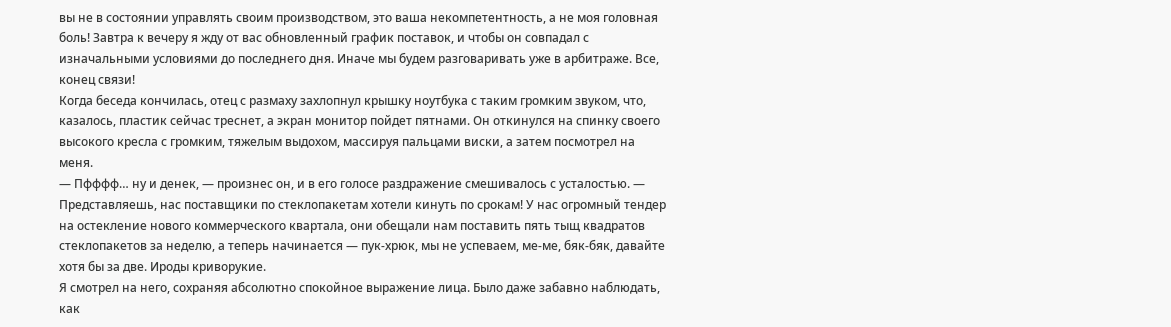вы не в состоянии управлять своим производством, это ваша некомпетентность, а не моя головная боль! Завтра к вечеру я жду от вас обновленный график поставок, и чтобы он совпадал с изначальными условиями до последнего дня. Иначе мы будем разговаривать уже в арбитраже. Все, конец связи!
Когда беседа кончилась, отец с размаху захлопнул крышку ноутбука с таким громким звуком, что, казалось, пластик сейчас треснет, а экран монитор пойдет пятнами. Он откинулся на спинку своего высокого кресла с громким, тяжелым выдохом, массируя пальцами виски, а затем посмотрел на меня.
— Пфффф… ну и денек, — произнес он, и в его голосе раздражение смешивалось с усталостью. — Представляешь, нас поставщики по стеклопакетам хотели кинуть по срокам! У нас огромный тендер на остекление нового коммерческого квартала, они обещали нам поставить пять тыщ квадратов стеклопакетов за неделю, а теперь начинается — пук-хрюк, мы не успеваем, ме-ме, бяк-бяк, давайте хотя бы за две. Ироды криворукие.
Я смотрел на него, сохраняя абсолютно спокойное выражение лица. Было даже забавно наблюдать, как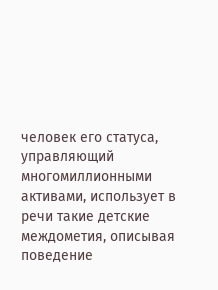человек его статуса, управляющий многомиллионными активами, использует в речи такие детские междометия, описывая поведение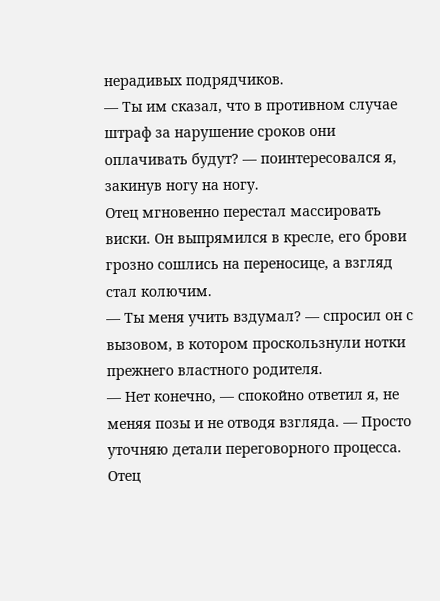нерадивых подрядчиков.
— Ты им сказал, что в противном случае штраф за нарушение сроков они оплачивать будут? — поинтересовался я, закинув ногу на ногу.
Отец мгновенно перестал массировать виски. Он выпрямился в кресле, его брови грозно сошлись на переносице, а взгляд стал колючим.
— Ты меня учить вздумал? — спросил он с вызовом, в котором проскользнули нотки прежнего властного родителя.
— Нет конечно, — спокойно ответил я, не меняя позы и не отводя взгляда. — Просто уточняю детали переговорного процесса.
Отец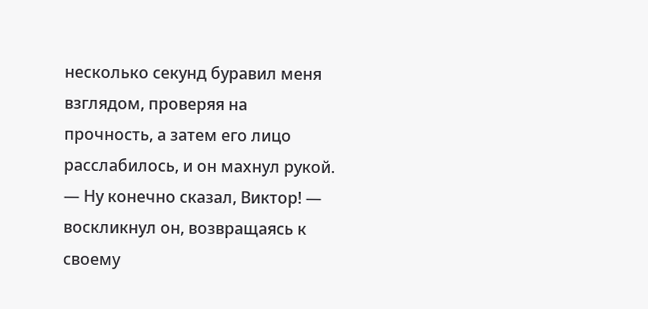несколько секунд буравил меня взглядом, проверяя на прочность, а затем его лицо расслабилось, и он махнул рукой.
— Ну конечно сказал, Виктор! — воскликнул он, возвращаясь к своему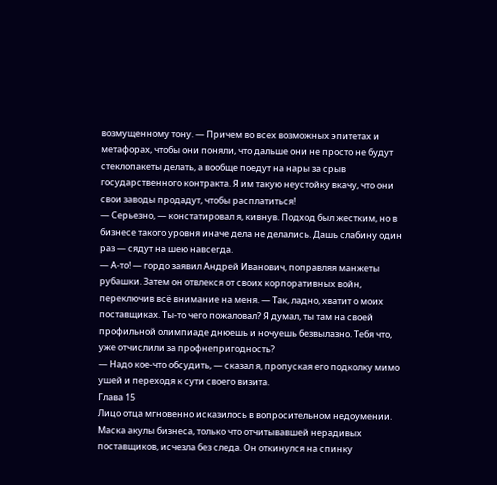возмущенному тону. — Причем во всех возможных эпитетах и метафорах, чтобы они поняли, что дальше они не просто не будут стеклопакеты делать, а вообще поедут на нары за срыв государственного контракта. Я им такую неустойку вкачу, что они свои заводы продадут, чтобы расплатиться!
— Серьезно, — констатировал я, кивнув. Подход был жестким, но в бизнесе такого уровня иначе дела не делались. Дашь слабину один раз — сядут на шею навсегда.
— А-то! — гордо заявил Андрей Иванович, поправляя манжеты рубашки. Затем он отвлекся от своих корпоративных войн, переключив всё внимание на меня. — Так, ладно, хватит о моих поставщиках. Ты-то чего пожаловал? Я думал, ты там на своей профильной олимпиаде днюешь и ночуешь безвылазно. Тебя что, уже отчислили за профнепригодность?
— Надо кое-что обсудить, — сказал я, пропуская его подколку мимо ушей и переходя к сути своего визита.
Глава 15
Лицо отца мгновенно исказилось в вопросительном недоумении. Маска акулы бизнеса, только что отчитывавшей нерадивых поставщиков, исчезла без следа. Он откинулся на спинку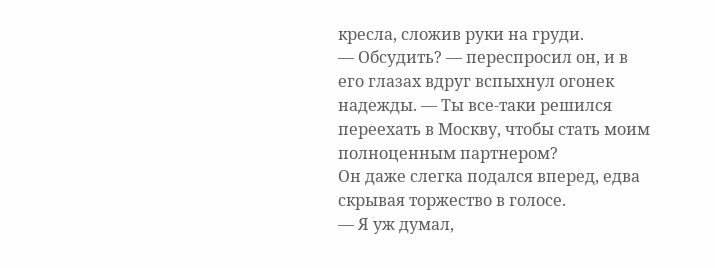кресла, сложив руки на груди.
— Обсудить? — переспросил он, и в его глазах вдруг вспыхнул огонек надежды. — Ты все-таки решился переехать в Москву, чтобы стать моим полноценным партнером?
Он даже слегка подался вперед, едва скрывая торжество в голосе.
— Я уж думал,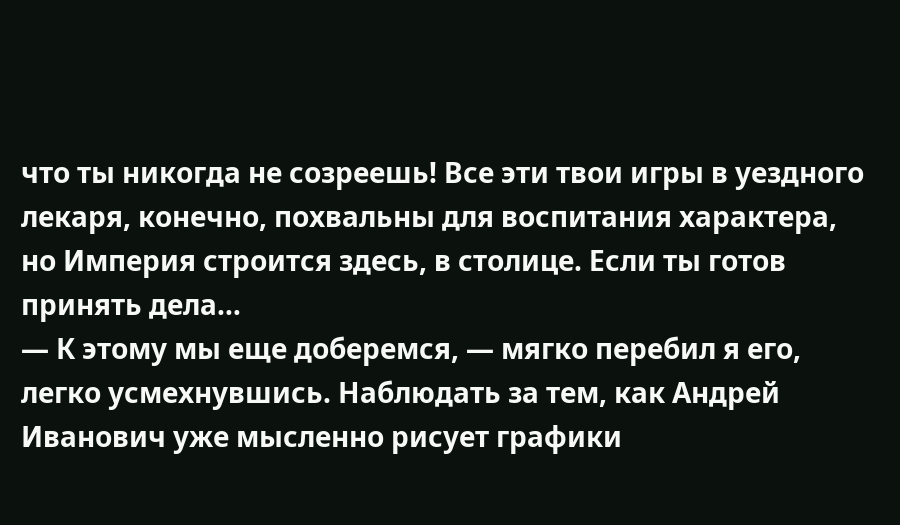что ты никогда не созреешь! Все эти твои игры в уездного лекаря, конечно, похвальны для воспитания характера, но Империя строится здесь, в столице. Если ты готов принять дела…
— К этому мы еще доберемся, — мягко перебил я его, легко усмехнувшись. Наблюдать за тем, как Андрей Иванович уже мысленно рисует графики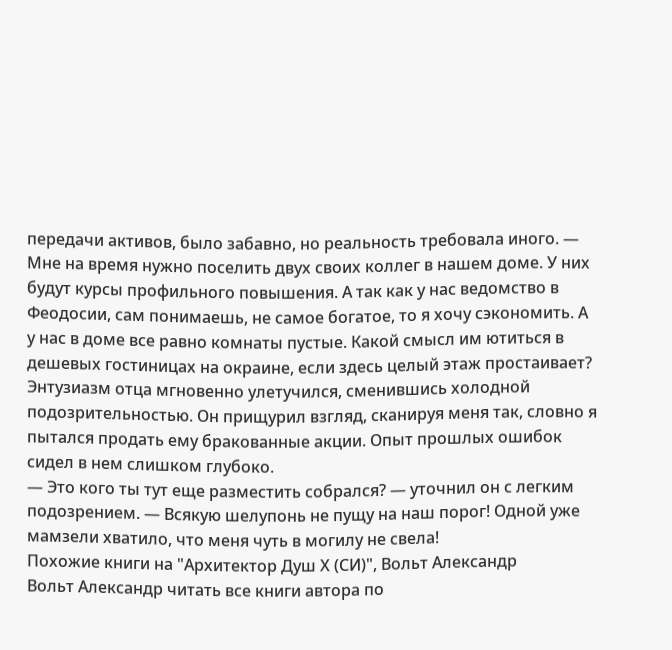передачи активов, было забавно, но реальность требовала иного. — Мне на время нужно поселить двух своих коллег в нашем доме. У них будут курсы профильного повышения. А так как у нас ведомство в Феодосии, сам понимаешь, не самое богатое, то я хочу сэкономить. А у нас в доме все равно комнаты пустые. Какой смысл им ютиться в дешевых гостиницах на окраине, если здесь целый этаж простаивает?
Энтузиазм отца мгновенно улетучился, сменившись холодной подозрительностью. Он прищурил взгляд, сканируя меня так, словно я пытался продать ему бракованные акции. Опыт прошлых ошибок сидел в нем слишком глубоко.
— Это кого ты тут еще разместить собрался? — уточнил он с легким подозрением. — Всякую шелупонь не пущу на наш порог! Одной уже мамзели хватило, что меня чуть в могилу не свела!
Похожие книги на "Архитектор Душ Х (СИ)", Вольт Александр
Вольт Александр читать все книги автора по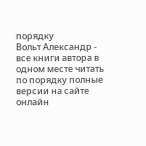порядку
Вольт Александр - все книги автора в одном месте читать по порядку полные версии на сайте онлайн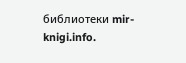библиотеки mir-knigi.info.